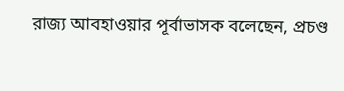রাজ্য আবহাওয়ার পূর্বাভাসক বলেছেন, প্রচণ্ড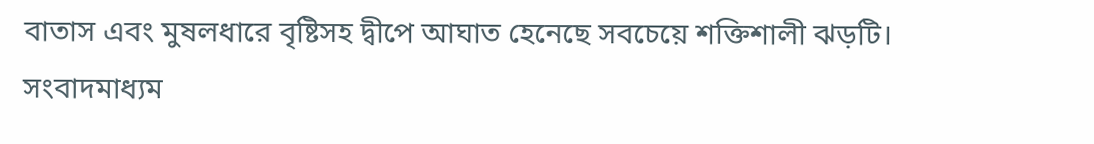বাতাস এবং মুষলধারে বৃষ্টিসহ দ্বীপে আঘাত হেনেছে সবচেয়ে শক্তিশালী ঝড়টি।
সংবাদমাধ্যম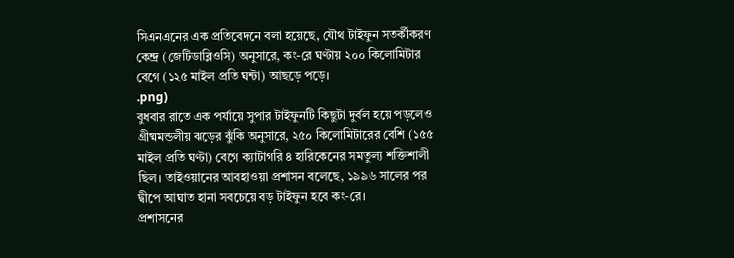সিএনএনের এক প্রতিবেদনে বলা হয়েছে, যৌথ টাইফুন সতর্কীকরণ কেন্দ্র (জেটিডাব্লিওসি) অনুসারে, কং-রে ঘণ্টায় ২০০ কিলোমিটার বেগে (১২৫ মাইল প্রতি ঘন্টা) আছড়ে পড়ে।
.png)
বুধবার রাতে এক পর্যায়ে সুপার টাইফুনটি কিছুটা দুর্বল হয়ে পড়লেও গ্রীষ্মমন্ডলীয় ঝড়ের ঝুঁকি অনুসারে, ২৫০ কিলোমিটারের বেশি (১৫৫ মাইল প্রতি ঘণ্টা) বেগে ক্যাটাগরি ৪ হারিকেনের সমতুল্য শক্তিশালী ছিল। তাইওয়ানের আবহাওয়া প্রশাসন বলেছে, ১৯৯৬ সালের পর দ্বীপে আঘাত হানা সবচেয়ে বড় টাইফুন হবে কং-রে।
প্রশাসনের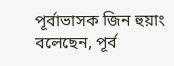পূর্বাভাসক জিন হুয়াং বলেছেন, পূর্ব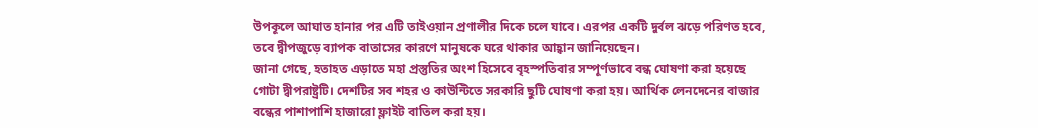উপকূলে আঘাত হানার পর এটি তাইওয়ান প্রণালীর দিকে চলে যাবে। এরপর একটি দুর্বল ঝড়ে পরিণত হবে, তবে দ্বীপজুড়ে ব্যাপক বাতাসের কারণে মানুষকে ঘরে থাকার আহ্বান জানিয়েছেন।
জানা গেছে, হতাহত এড়াতে মহা প্রস্তুতির অংশ হিসেবে বৃহস্পতিবার সম্পূর্ণভাবে বন্ধ ঘোষণা করা হয়েছে গোটা দ্বীপরাষ্ট্রটি। দেশটির সব শহর ও কাউন্টিতে সরকারি ছুটি ঘোষণা করা হয়। আর্থিক লেনদেনের বাজার বন্ধের পাশাপাশি হাজারো ফ্লাইট বাতিল করা হয়।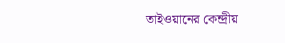তাইওয়ানের কেন্দ্রীয়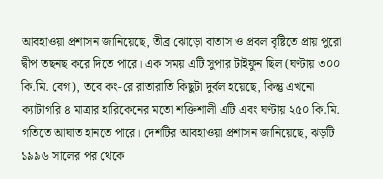আবহাওয়া প্রশাসন জানিয়েছে, তীব্র ঝোড়ো বাতাস ও প্রবল বৃষ্টিতে প্রায় পুরো দ্বীপ তছনছ করে দিতে পারে। এক সময় এটি সুপার টাইফুন ছিল (ঘণ্টায় ৩০০ কি.মি. বেগ), তবে কং-রে রাতারাতি কিছুটা দুর্বল হয়েছে, কিন্তু এখনো ক্যাটাগরি ৪ মাত্রার হারিকেনের মতো শক্তিশালী এটি এবং ঘণ্টায় ২৫০ কি.মি. গতিতে আঘাত হানতে পারে। দেশটির আবহাওয়া প্রশাসন জানিয়েছে, ঝড়টি ১৯৯৬ সালের পর থেকে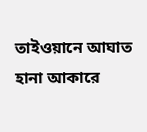তাইওয়ানে আঘাত হানা আকারে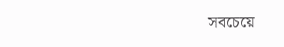সবচেয়ে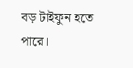বড় টাইফুন হতে পারে।